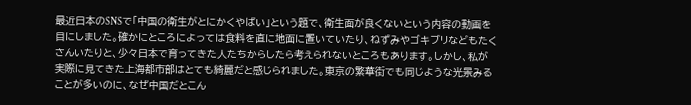最近日本のSNSで「中国の衛生がとにかくやばい」という題で、衛生面が良くないという内容の動画を目にしました。確かにところによっては食料を直に地面に置いていたり、ねずみやゴキブリなどもたくさんいたりと、少々日本で育ってきた人たちからしたら考えられないところもあります。しかし、私が実際に見てきた上海都市部はとても綺麗だと感じられました。東京の繁華街でも同じような光景みることが多いのに、なぜ中国だとこん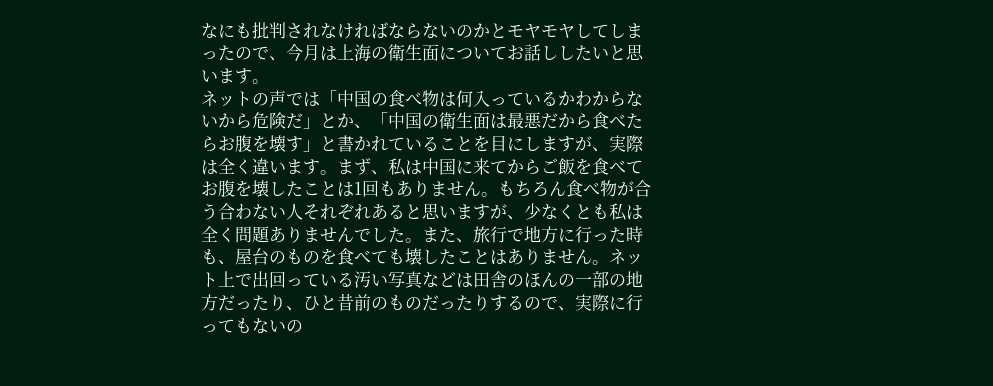なにも批判されなければならないのかとモヤモヤしてしまったので、今月は上海の衛生面についてお話ししたいと思います。
ネットの声では「中国の食べ物は何入っているかわからないから危険だ」とか、「中国の衛生面は最悪だから食べたらお腹を壊す」と書かれていることを目にしますが、実際は全く違います。まず、私は中国に来てからご飯を食べてお腹を壊したことは1回もありません。もちろん食べ物が合う合わない人それぞれあると思いますが、少なくとも私は全く問題ありませんでした。また、旅行で地方に行った時も、屋台のものを食べても壊したことはありません。ネット上で出回っている汚い写真などは田舎のほんの一部の地方だったり、ひと昔前のものだったりするので、実際に行ってもないの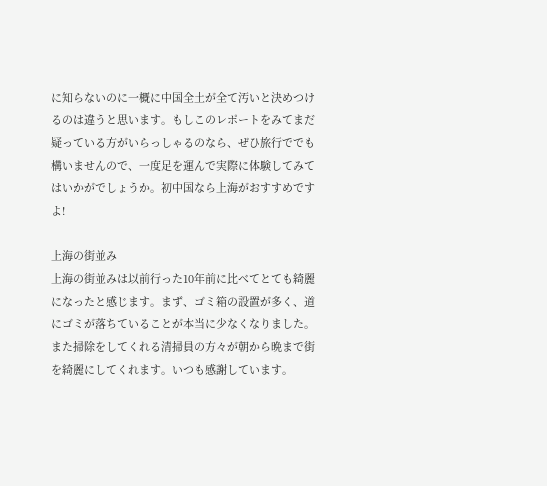に知らないのに一概に中国全土が全て汚いと決めつけるのは違うと思います。もしこのレポートをみてまだ疑っている方がいらっしゃるのなら、ぜひ旅行ででも構いませんので、一度足を運んで実際に体験してみてはいかがでしょうか。初中国なら上海がおすすめですよ!

上海の街並み
上海の街並みは以前行った10年前に比べてとても綺麗になったと感じます。まず、ゴミ箱の設置が多く、道にゴミが落ちていることが本当に少なくなりました。また掃除をしてくれる清掃員の方々が朝から晩まで街を綺麗にしてくれます。いつも感謝しています。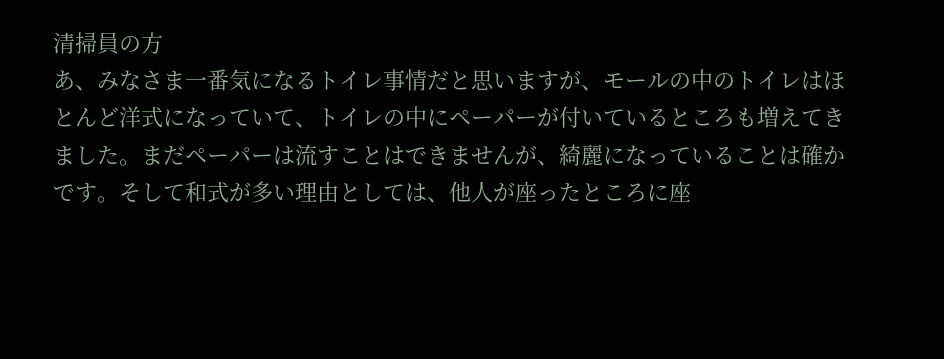清掃員の方
あ、みなさま一番気になるトイレ事情だと思いますが、モールの中のトイレはほとんど洋式になっていて、トイレの中にペーパーが付いているところも増えてきました。まだペーパーは流すことはできませんが、綺麗になっていることは確かです。そして和式が多い理由としては、他人が座ったところに座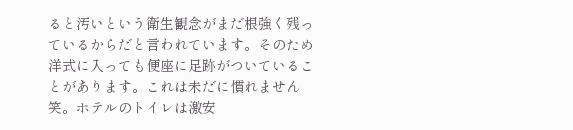ると汚いという衛生観念がまだ根強く残っているからだと言われています。そのため洋式に入っても便座に足跡がついていることがあります。これは未だに慣れません笑。ホテルのトイレは激安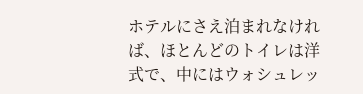ホテルにさえ泊まれなければ、ほとんどのトイレは洋式で、中にはウォシュレッ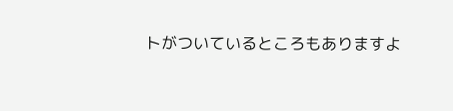トがついているところもありますよ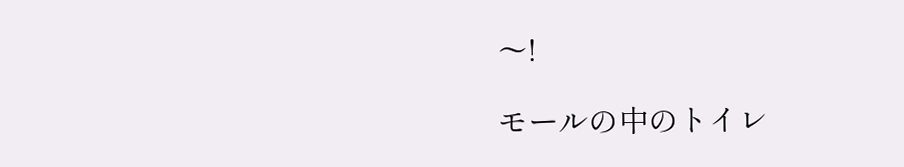〜!

モールの中のトイレ